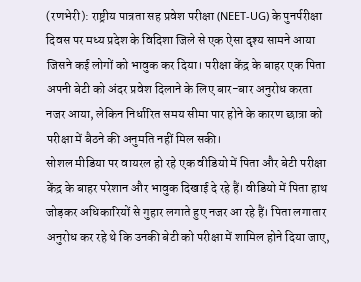(रणभेरी): राष्ट्रीय पात्रता सह प्रवेश परीक्षा (NEET-UG) के पुनर्परीक्षा दिवस पर मध्य प्रदेश के विदिशा जिले से एक ऐसा दृश्य सामने आया जिसने कई लोगों को भावुक कर दिया। परीक्षा केंद्र के बाहर एक पिता अपनी बेटी को अंदर प्रवेश दिलाने के लिए बार-बार अनुरोध करता नजर आया, लेकिन निर्धारित समय सीमा पार होने के कारण छात्रा को परीक्षा में बैठने की अनुमति नहीं मिल सकी।
सोशल मीडिया पर वायरल हो रहे एक वीडियो में पिता और बेटी परीक्षा केंद्र के बाहर परेशान और भावुक दिखाई दे रहे हैं। वीडियो में पिता हाथ जोड़कर अधिकारियों से गुहार लगाते हुए नजर आ रहे हैं। पिता लगातार अनुरोध कर रहे थे कि उनकी बेटी को परीक्षा में शामिल होने दिया जाए,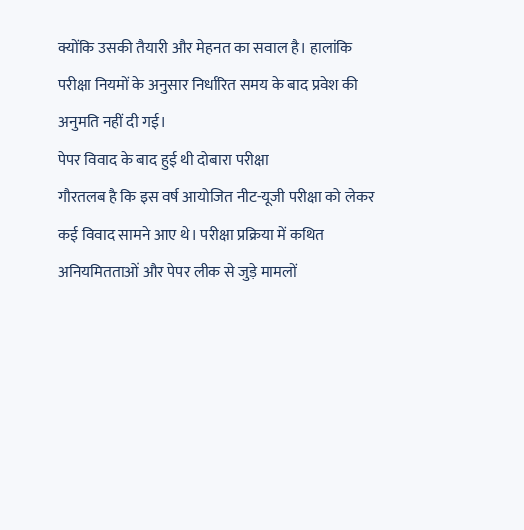क्योंकि उसकी तैयारी और मेहनत का सवाल है। हालांकि परीक्षा नियमों के अनुसार निर्धारित समय के बाद प्रवेश की अनुमति नहीं दी गई।
पेपर विवाद के बाद हुई थी दोबारा परीक्षा
गौरतलब है कि इस वर्ष आयोजित नीट-यूजी परीक्षा को लेकर कई विवाद सामने आए थे। परीक्षा प्रक्रिया में कथित अनियमितताओं और पेपर लीक से जुड़े मामलों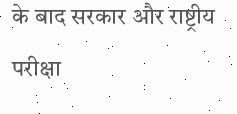के बाद सरकार और राष्ट्रीय परीक्षा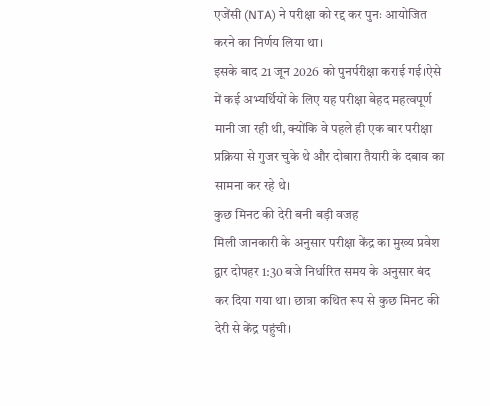एजेंसी (NTA) ने परीक्षा को रद्द कर पुनः आयोजित करने का निर्णय लिया था।
इसके बाद 21 जून 2026 को पुनर्परीक्षा कराई गई।ऐसे में कई अभ्यर्थियों के लिए यह परीक्षा बेहद महत्वपूर्ण मानी जा रही थी, क्योंकि वे पहले ही एक बार परीक्षा प्रक्रिया से गुजर चुके थे और दोबारा तैयारी के दबाव का सामना कर रहे थे।
कुछ मिनट की देरी बनी बड़ी वजह
मिली जानकारी के अनुसार परीक्षा केंद्र का मुख्य प्रवेश द्वार दोपहर 1:30 बजे निर्धारित समय के अनुसार बंद कर दिया गया था। छात्रा कथित रूप से कुछ मिनट की देरी से केंद्र पहुंची।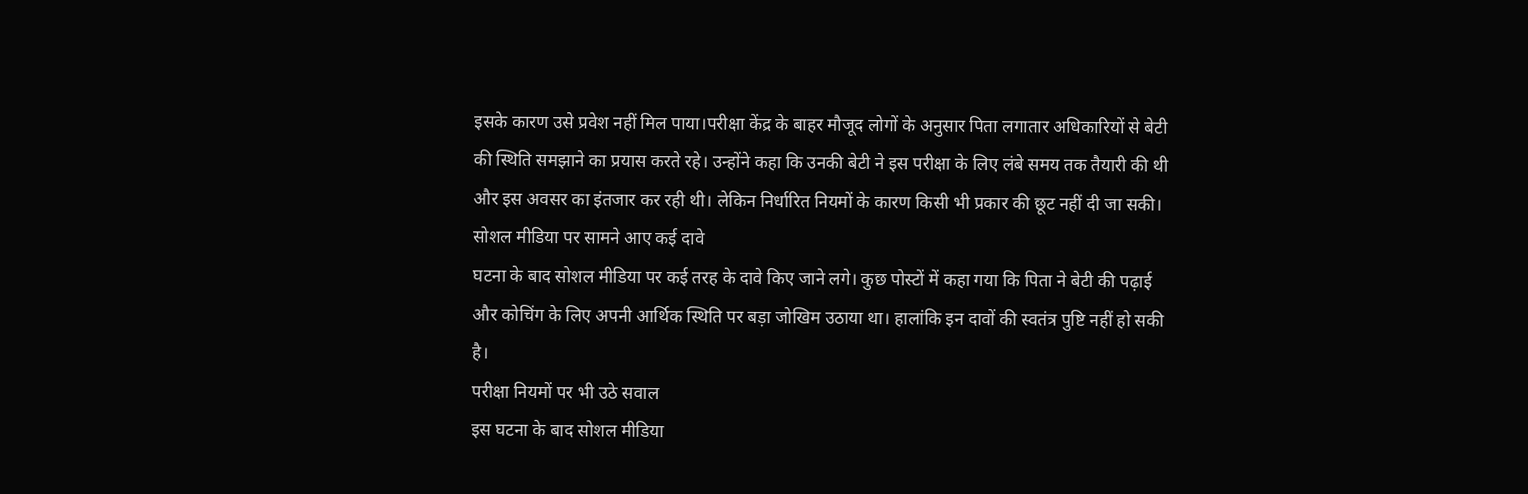इसके कारण उसे प्रवेश नहीं मिल पाया।परीक्षा केंद्र के बाहर मौजूद लोगों के अनुसार पिता लगातार अधिकारियों से बेटी की स्थिति समझाने का प्रयास करते रहे। उन्होंने कहा कि उनकी बेटी ने इस परीक्षा के लिए लंबे समय तक तैयारी की थी और इस अवसर का इंतजार कर रही थी। लेकिन निर्धारित नियमों के कारण किसी भी प्रकार की छूट नहीं दी जा सकी।
सोशल मीडिया पर सामने आए कई दावे
घटना के बाद सोशल मीडिया पर कई तरह के दावे किए जाने लगे। कुछ पोस्टों में कहा गया कि पिता ने बेटी की पढ़ाई और कोचिंग के लिए अपनी आर्थिक स्थिति पर बड़ा जोखिम उठाया था। हालांकि इन दावों की स्वतंत्र पुष्टि नहीं हो सकी है।
परीक्षा नियमों पर भी उठे सवाल
इस घटना के बाद सोशल मीडिया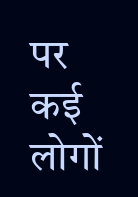पर कई लोगों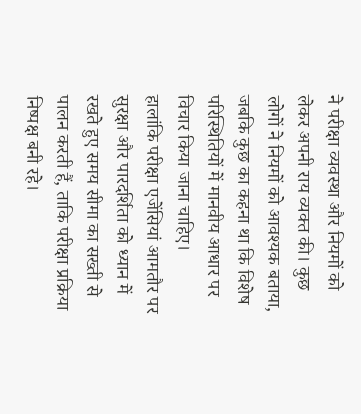ने परीक्षा व्यवस्था और नियमों को लेकर अपनी राय व्यक्त की। कुछ लोगों ने नियमों को आवश्यक बताया, जबकि कुछ का कहना था कि विशेष परिस्थितियों में मानवीय आधार पर विचार किया जाना चाहिए।
हालांकि परीक्षा एजेंसियां आमतौर पर सुरक्षा और पारदर्शिता को ध्यान में रखते हुए समय सीमा का सख्ती से पालन करती हैं, ताकि परीक्षा प्रक्रिया निष्पक्ष बनी रहे।